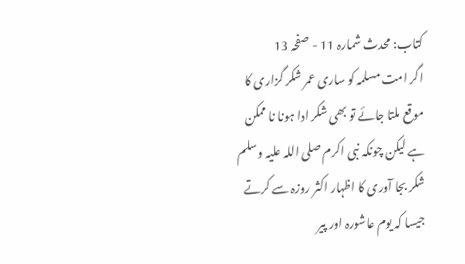کتاب: محدث شمارہ 11 - صفحہ 13
اگر امت مسلمہ کو ساری عمر شکر گزاری کا موقع ملتا جائے تو بھی شکر ادا ہونا نا ممکن ہے لیکن چونکہ نبی اکرم صلی اللہ علیہ وسلم شکر بجا آوری کا اظہار اکثر روزہ سے کرتے جیسا کہ یوم عاشورہ اور پیر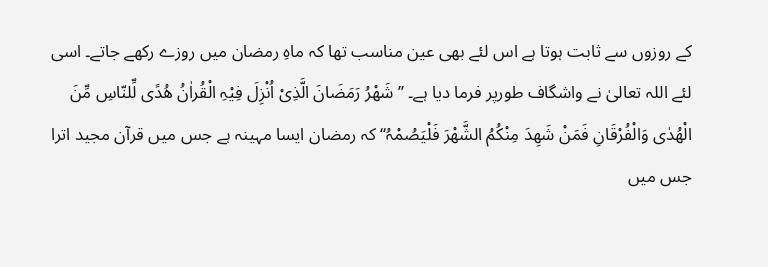کے روزوں سے ثابت ہوتا ہے اس لئے بھی عین مناسب تھا کہ ماہِ رمضان میں روزے رکھے جاتے۔ اسی لئے اللہ تعالیٰ نے واشگاف طورپر فرما دیا ہے۔ ’’شَھْرُ رَمَضَانَ الَّذِیْ اُنْزِلَ فِیْہِ الْقُراٰنُ ھُدًی لِّلنّاسِ مِّنَ الْھُدٰی وَالْفُرْقَانِ فَمَنْ شَھِدَ مِنْکُمُ الشَّھْرَ فَلْیَصُمْہُ‘‘ کہ رمضان ایسا مہینہ ہے جس میں قرآن مجید اترا جس میں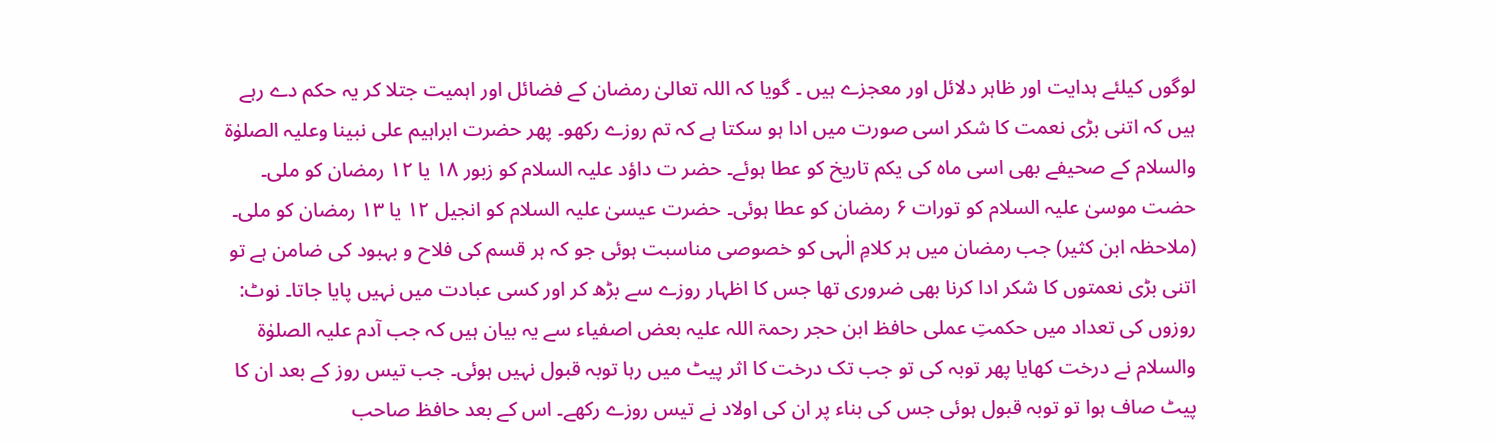لوگوں کیلئے ہدایت اور ظاہر دلائل اور معجزے ہیں ۔ گویا کہ اللہ تعالیٰ رمضان کے فضائل اور اہمیت جتلا کر یہ حکم دے رہے ہیں کہ اتنی بڑی نعمت کا شکر اسی صورت میں ادا ہو سکتا ہے کہ تم روزے رکھو۔ پھر حضرت ابراہیم علی نبینا وعلیہ الصلوٰۃ والسلام کے صحیفے بھی اسی ماہ کی یکم تاریخ کو عطا ہوئے۔ حضر ت داؤد علیہ السلام کو زبور ۱۸ یا ۱۲ رمضان کو ملی۔ حضت موسیٰ علیہ السلام کو تورات ۶ رمضان کو عطا ہوئی۔ حضرت عیسیٰ علیہ السلام کو انجیل ۱۲ یا ۱۳ رمضان کو ملی۔ (ملاحظہ ابن کثیر) جب رمضان میں ہر کلامِ الٰہی کو خصوصی مناسبت ہوئی جو کہ ہر قسم کی فلاح و بہبود کی ضامن ہے تو اتنی بڑی نعمتوں کا شکر ادا کرنا بھی ضروری تھا جس کا اظہار روزے سے بڑھ کر اور کسی عبادت میں نہیں پایا جاتا۔ نوٹ: روزوں کی تعداد میں حکمتِ عملی حافظ ابن حجر رحمۃ اللہ علیہ بعض اصفیاء سے یہ بیان ہیں کہ جب آدم علیہ الصلوٰۃ والسلام نے درخت کھایا پھر توبہ کی تو جب تک درخت کا اثر پیٹ میں رہا توبہ قبول نہیں ہوئی۔ جب تیس روز کے بعد ان کا پیٹ صاف ہوا تو توبہ قبول ہوئی جس کی بناء پر ان کی اولاد نے تیس روزے رکھے۔ اس کے بعد حافظ صاحب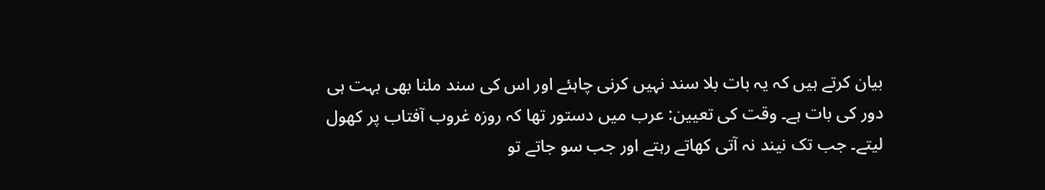بیان کرتے ہیں کہ یہ بات بلا سند نہیں کرنی چاہئے اور اس کی سند ملنا بھی بہت ہی دور کی بات ہے۔ وقت کی تعیین: عرب میں دستور تھا کہ روزہ غروب آفتاب پر کھول لیتے۔ جب تک نیند نہ آتی کھاتے رہتے اور جب سو جاتے تو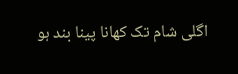اگلی شام تک کھانا پینا بند ہو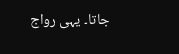جاتا۔ یہی رواج